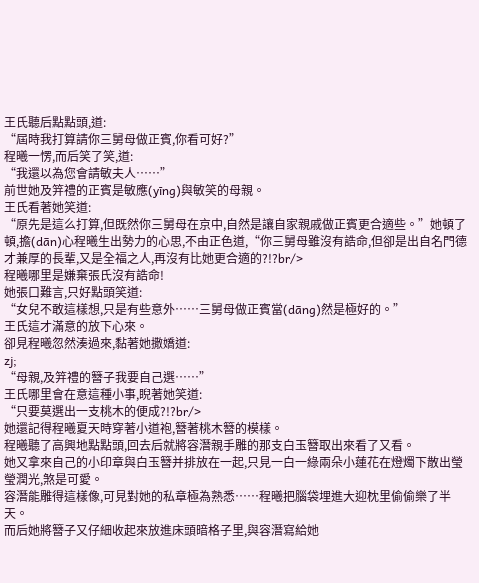王氏聽后點點頭,道:
“屆時我打算請你三舅母做正賓,你看可好?”
程曦一愣,而后笑了笑,道:
“我還以為您會請敏夫人……”
前世她及笄禮的正賓是敏應(yīng)與敏笑的母親。
王氏看著她笑道:
“原先是這么打算,但既然你三舅母在京中,自然是讓自家親戚做正賓更合適些。”她頓了頓,擔(dān)心程曦生出勢力的心思,不由正色道,“你三舅母雖沒有誥命,但卻是出自名門德才兼厚的長輩,又是全福之人,再沒有比她更合適的?!?br/>
程曦哪里是嫌棄張氏沒有誥命!
她張口難言,只好點頭笑道:
“女兒不敢這樣想,只是有些意外……三舅母做正賓當(dāng)然是極好的。”
王氏這才滿意的放下心來。
卻見程曦忽然湊過來,黏著她撒嬌道:
zj;
“母親,及笄禮的簪子我要自己選……”
王氏哪里會在意這種小事,睨著她笑道:
“只要莫選出一支桃木的便成?!?br/>
她還記得程曦夏天時穿著小道袍,簪著桃木簪的模樣。
程曦聽了高興地點點頭,回去后就將容潛親手雕的那支白玉簪取出來看了又看。
她又拿來自己的小印章與白玉簪并排放在一起,只見一白一綠兩朵小蓮花在燈燭下散出瑩瑩潤光,煞是可愛。
容潛能雕得這樣像,可見對她的私章極為熟悉……程曦把腦袋埋進大迎枕里偷偷樂了半天。
而后她將簪子又仔細收起來放進床頭暗格子里,與容潛寫給她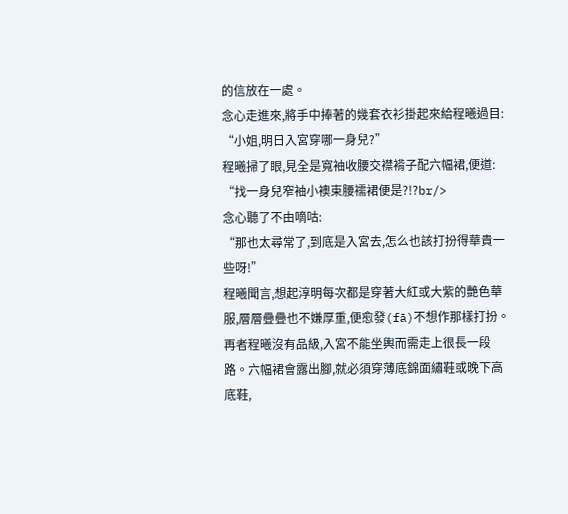的信放在一處。
念心走進來,將手中捧著的幾套衣衫掛起來給程曦過目:
“小姐,明日入宮穿哪一身兒?”
程曦掃了眼,見全是寬袖收腰交襟褙子配六幅裙,便道:
“找一身兒窄袖小襖束腰襦裙便是?!?br/>
念心聽了不由嘀咕:
“那也太尋常了,到底是入宮去,怎么也該打扮得華貴一些呀!”
程曦聞言,想起淳明每次都是穿著大紅或大紫的艷色華服,層層疊疊也不嫌厚重,便愈發(fā)不想作那樣打扮。
再者程曦沒有品級,入宮不能坐輿而需走上很長一段路。六幅裙會露出腳,就必須穿薄底錦面繡鞋或晚下高底鞋,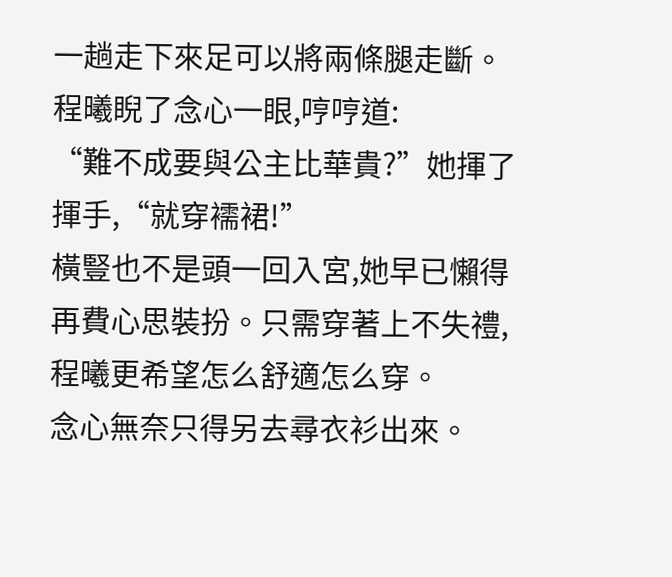一趟走下來足可以將兩條腿走斷。
程曦睨了念心一眼,哼哼道:
“難不成要與公主比華貴?”她揮了揮手,“就穿襦裙!”
橫豎也不是頭一回入宮,她早已懶得再費心思裝扮。只需穿著上不失禮,程曦更希望怎么舒適怎么穿。
念心無奈只得另去尋衣衫出來。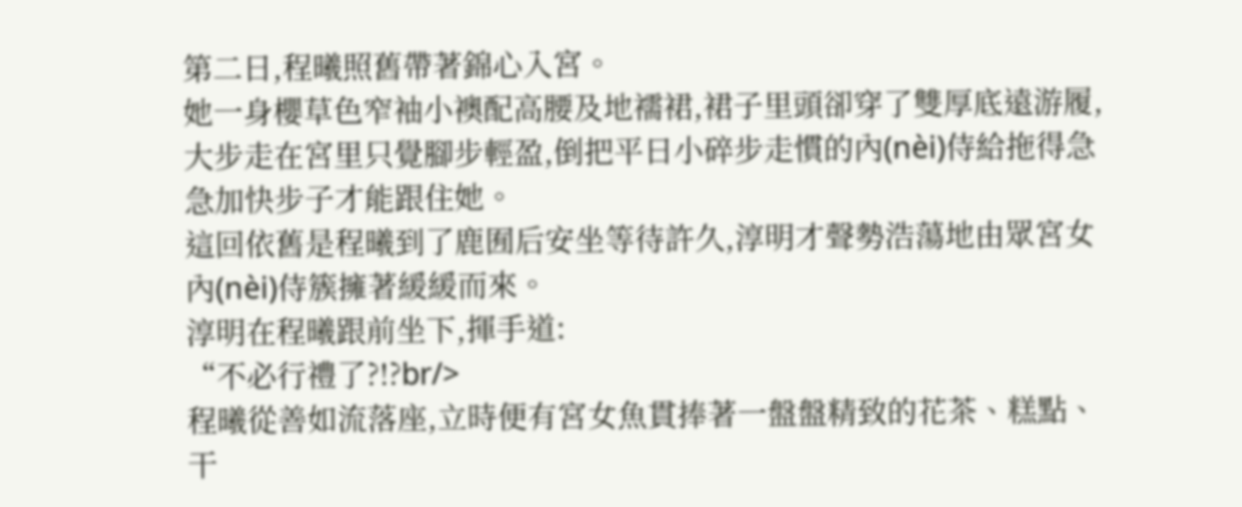第二日,程曦照舊帶著錦心入宮。
她一身櫻草色窄袖小襖配高腰及地襦裙,裙子里頭卻穿了雙厚底遠游履,大步走在宮里只覺腳步輕盈,倒把平日小碎步走慣的內(nèi)侍給拖得急急加快步子才能跟住她。
這回依舊是程曦到了鹿囿后安坐等待許久,淳明才聲勢浩蕩地由眾宮女內(nèi)侍簇擁著緩緩而來。
淳明在程曦跟前坐下,揮手道:
“不必行禮了?!?br/>
程曦從善如流落座,立時便有宮女魚貫捧著一盤盤精致的花茶、糕點、干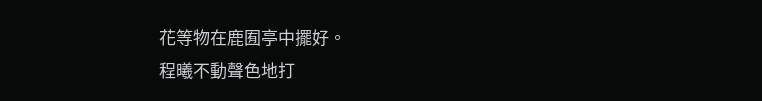花等物在鹿囿亭中擺好。
程曦不動聲色地打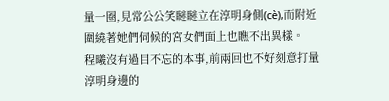量一圈,見常公公笑瞇瞇立在淳明身側(cè),而附近圍繞著她們伺候的宮女們面上也瞧不出異樣。
程曦沒有過目不忘的本事,前兩回也不好刻意打量淳明身邊的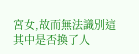宮女,故而無法識別這其中是否換了人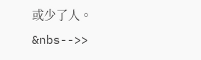或少了人。
&nbs-->>